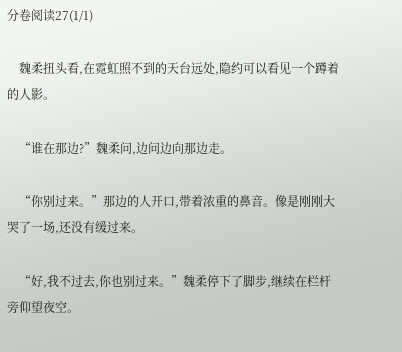分卷阅读27(1/1)

    魏柔扭头看,在霓虹照不到的天台远处,隐约可以看见一个蹲着的人影。

    “谁在那边?”魏柔问,边问边向那边走。

    “你别过来。”那边的人开口,带着浓重的鼻音。像是刚刚大哭了一场,还没有缓过来。

    “好,我不过去,你也别过来。”魏柔停下了脚步,继续在栏杆旁仰望夜空。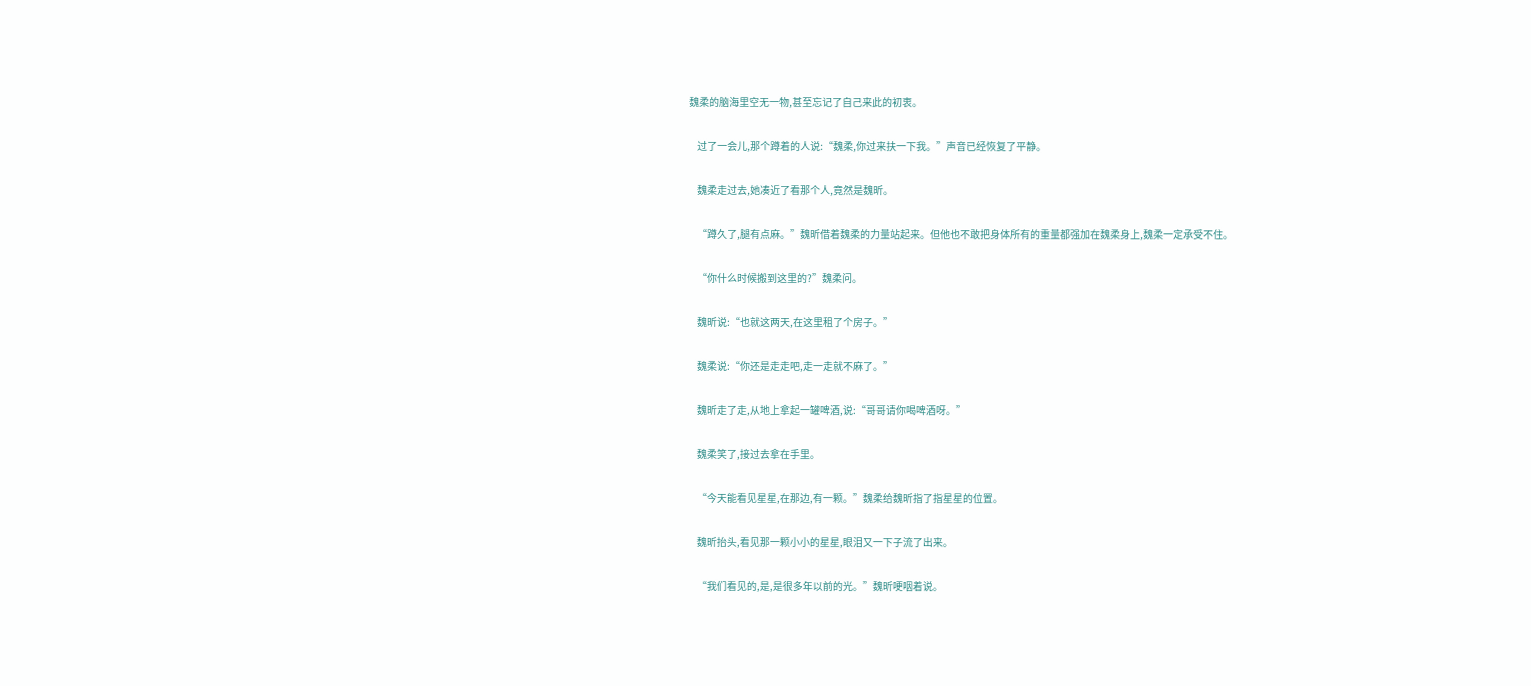魏柔的脑海里空无一物,甚至忘记了自己来此的初衷。

    过了一会儿,那个蹲着的人说:“魏柔,你过来扶一下我。”声音已经恢复了平静。

    魏柔走过去,她凑近了看那个人,竟然是魏昕。

    “蹲久了,腿有点麻。”魏昕借着魏柔的力量站起来。但他也不敢把身体所有的重量都强加在魏柔身上,魏柔一定承受不住。

    “你什么时候搬到这里的?”魏柔问。

    魏昕说:“也就这两天,在这里租了个房子。”

    魏柔说:“你还是走走吧,走一走就不麻了。”

    魏昕走了走,从地上拿起一罐啤酒,说:“哥哥请你喝啤酒呀。”

    魏柔笑了,接过去拿在手里。

    “今天能看见星星,在那边,有一颗。”魏柔给魏昕指了指星星的位置。

    魏昕抬头,看见那一颗小小的星星,眼泪又一下子流了出来。

    “我们看见的,是,是很多年以前的光。”魏昕哽咽着说。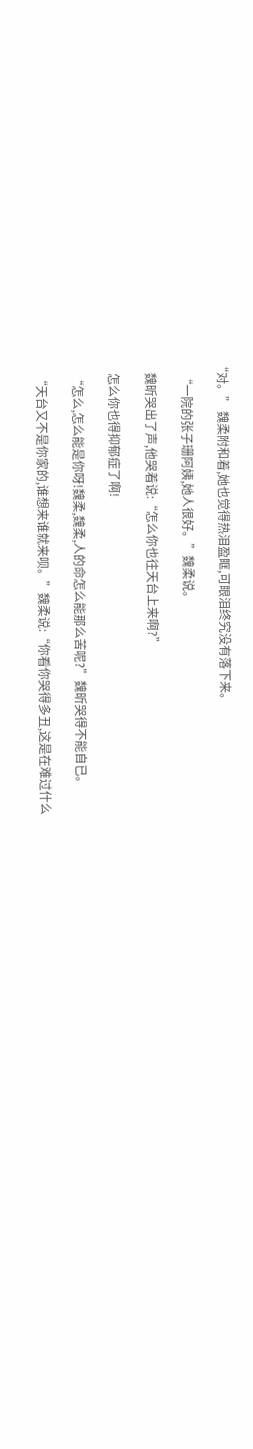“对。” 魏柔附和着,她也觉得热泪盈眶,可眼泪终究没有落下来。

    “一院的张子珊阿姨,她人很好。”魏柔说。

    魏昕哭出了声,他哭着说:“怎么你也往天台上来啊?”

    怎么你也得抑郁症了啊!

    “怎么,怎么能是你呀!魏柔,魏柔,人的命怎么能那么苦呢?”魏昕哭得不能自已。

    “天台又不是你家的,谁想来谁就来呗。”魏柔说:“你看你哭得多丑,这是在难过什么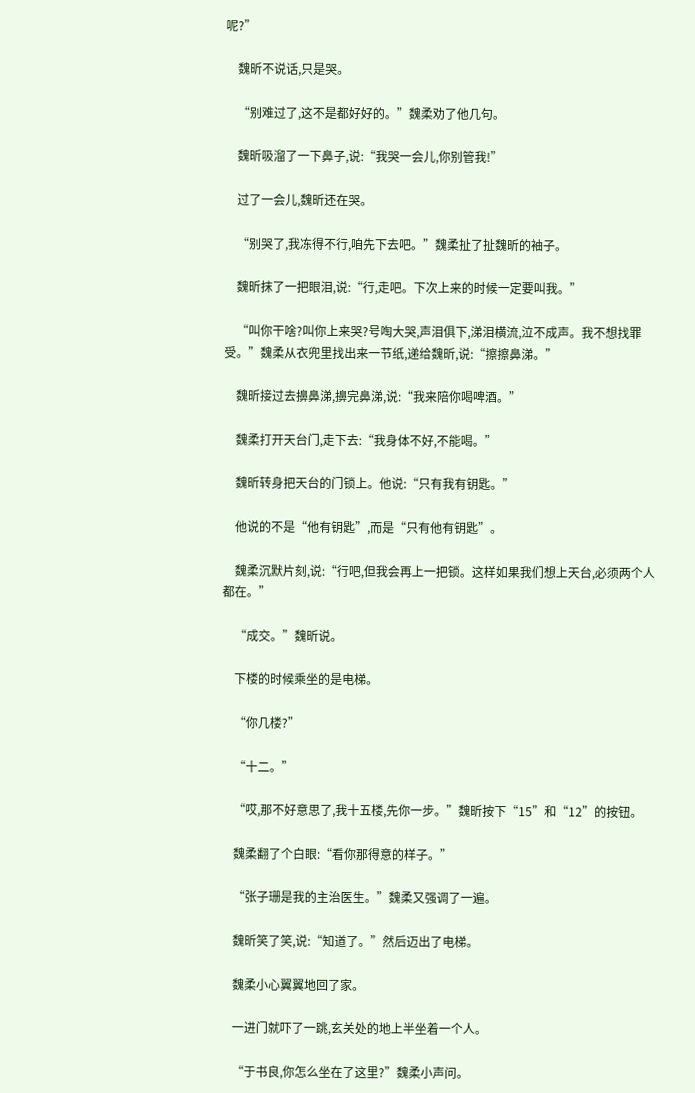呢?”

    魏昕不说话,只是哭。

    “别难过了,这不是都好好的。”魏柔劝了他几句。

    魏昕吸溜了一下鼻子,说:“我哭一会儿,你别管我!”

    过了一会儿,魏昕还在哭。

    “别哭了,我冻得不行,咱先下去吧。”魏柔扯了扯魏昕的袖子。

    魏昕抹了一把眼泪,说:“行,走吧。下次上来的时候一定要叫我。”

    “叫你干啥?叫你上来哭?号啕大哭,声泪俱下,涕泪横流,泣不成声。我不想找罪受。”魏柔从衣兜里找出来一节纸,递给魏昕,说:“擦擦鼻涕。”

    魏昕接过去擤鼻涕,擤完鼻涕,说:“我来陪你喝啤酒。”

    魏柔打开天台门,走下去:“我身体不好,不能喝。”

    魏昕转身把天台的门锁上。他说:“只有我有钥匙。”

    他说的不是“他有钥匙”,而是“只有他有钥匙”。

    魏柔沉默片刻,说:“行吧,但我会再上一把锁。这样如果我们想上天台,必须两个人都在。”

    “成交。”魏昕说。

    下楼的时候乘坐的是电梯。

    “你几楼?”

    “十二。”

    “哎,那不好意思了,我十五楼,先你一步。”魏昕按下“15”和“12”的按钮。

    魏柔翻了个白眼:“看你那得意的样子。”

    “张子珊是我的主治医生。”魏柔又强调了一遍。

    魏昕笑了笑,说:“知道了。”然后迈出了电梯。

    魏柔小心翼翼地回了家。

    一进门就吓了一跳,玄关处的地上半坐着一个人。

    “于书良,你怎么坐在了这里?”魏柔小声问。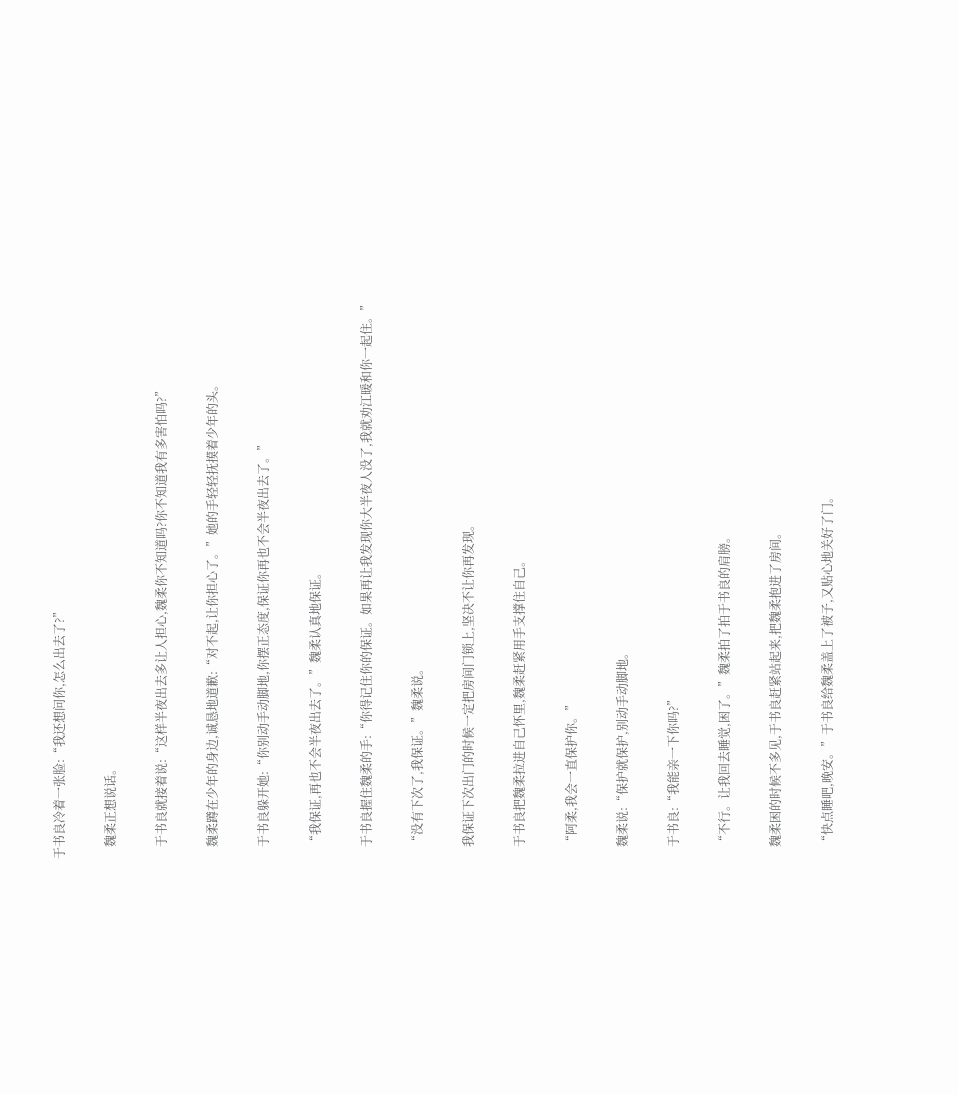于书良冷着一张脸:“我还想问你,怎么出去了?”

    魏柔正想说话。

    于书良就接着说:“这样半夜出去多让人担心,魏柔你不知道吗?你不知道我有多害怕吗?”

    魏柔蹲在少年的身边,诚恳地道歉:“对不起,让你担心了。”她的手轻轻抚摸着少年的头。

    于书良躲开她:“你别动手动脚地,你摆正态度,保证你再也不会半夜出去了。”

    “我保证,再也不会半夜出去了。”魏柔认真地保证。

    于书良握住魏柔的手:“你得记住你的保证。如果再让我发现你大半夜人没了,我就劝江暖和你一起住。”

    “没有下次了,我保证。”魏柔说。

    我保证下次出门的时候一定把房间门锁上,坚决不让你再发现。

    于书良把魏柔拉进自己怀里,魏柔赶紧用手支撑住自己。

    “阿柔,我会一直保护你。”

    魏柔说:“保护就保护,别动手动脚地。

    于书良:“我能亲一下你吗?”

    “不行。让我回去睡觉,困了。”魏柔拍了拍于书良的肩膀。

    魏柔困的时候不多见,于书良赶紧站起来,把魏柔抱进了房间。

    “快点睡吧,晚安。”于书良给魏柔盖上了被子,又贴心地关好了门。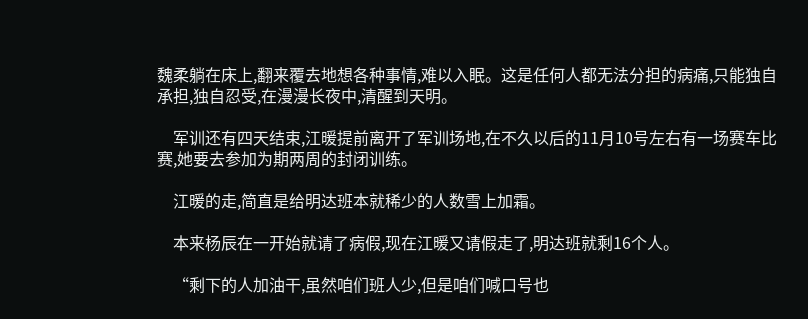魏柔躺在床上,翻来覆去地想各种事情,难以入眠。这是任何人都无法分担的病痛,只能独自承担,独自忍受,在漫漫长夜中,清醒到天明。

    军训还有四天结束,江暖提前离开了军训场地,在不久以后的11月10号左右有一场赛车比赛,她要去参加为期两周的封闭训练。

    江暖的走,简直是给明达班本就稀少的人数雪上加霜。

    本来杨辰在一开始就请了病假,现在江暖又请假走了,明达班就剩16个人。

    “剩下的人加油干,虽然咱们班人少,但是咱们喊口号也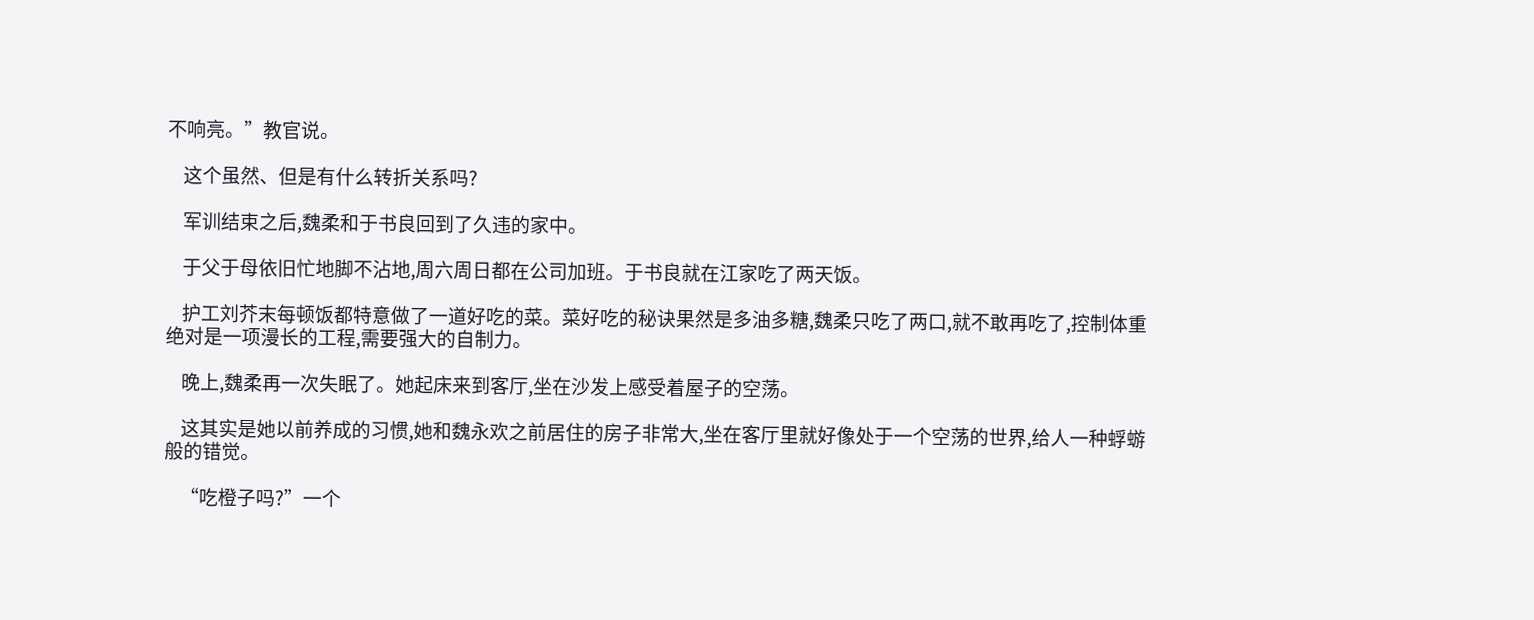不响亮。”教官说。

    这个虽然、但是有什么转折关系吗?

    军训结束之后,魏柔和于书良回到了久违的家中。

    于父于母依旧忙地脚不沾地,周六周日都在公司加班。于书良就在江家吃了两天饭。

    护工刘芥末每顿饭都特意做了一道好吃的菜。菜好吃的秘诀果然是多油多糖,魏柔只吃了两口,就不敢再吃了,控制体重绝对是一项漫长的工程,需要强大的自制力。

    晚上,魏柔再一次失眠了。她起床来到客厅,坐在沙发上感受着屋子的空荡。

    这其实是她以前养成的习惯,她和魏永欢之前居住的房子非常大,坐在客厅里就好像处于一个空荡的世界,给人一种蜉蝣般的错觉。

    “吃橙子吗?”一个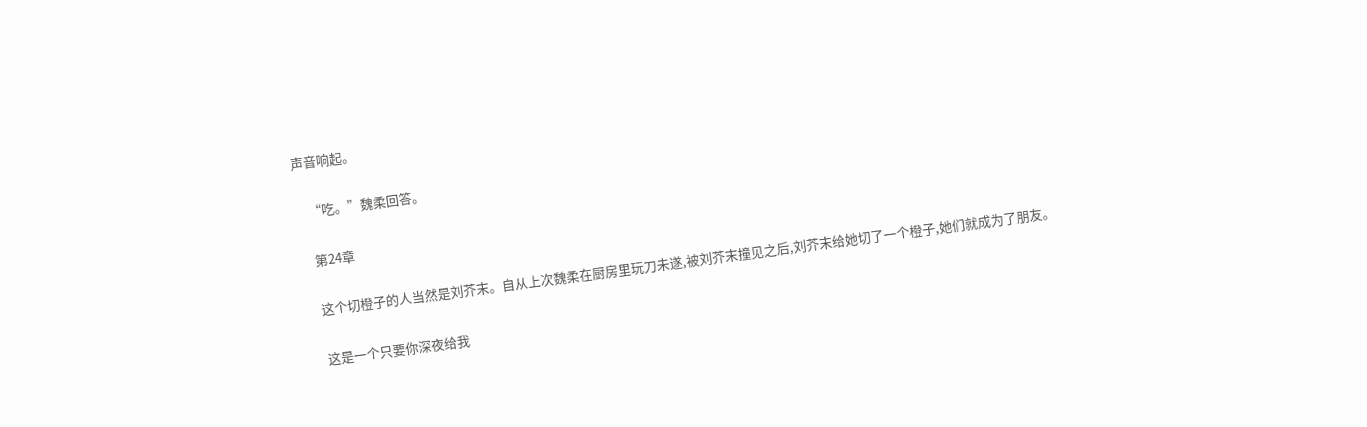声音响起。

    “吃。”魏柔回答。

    第24章

    这个切橙子的人当然是刘芥末。自从上次魏柔在厨房里玩刀未遂,被刘芥末撞见之后,刘芥末给她切了一个橙子,她们就成为了朋友。

    这是一个只要你深夜给我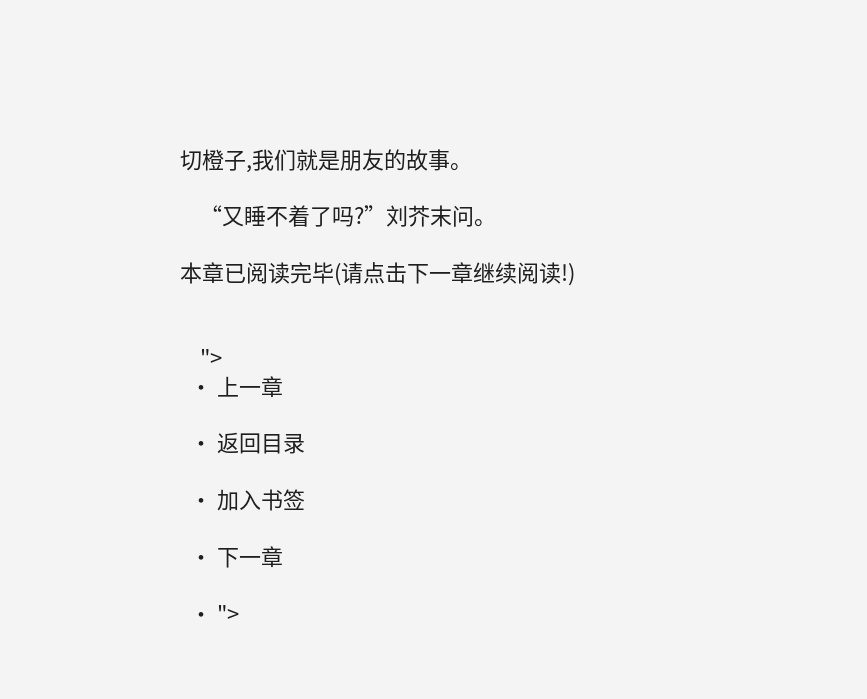切橙子,我们就是朋友的故事。

    “又睡不着了吗?”刘芥末问。

本章已阅读完毕(请点击下一章继续阅读!)


    ">
  • 上一章

  • 返回目录

  • 加入书签

  • 下一章

  • ">